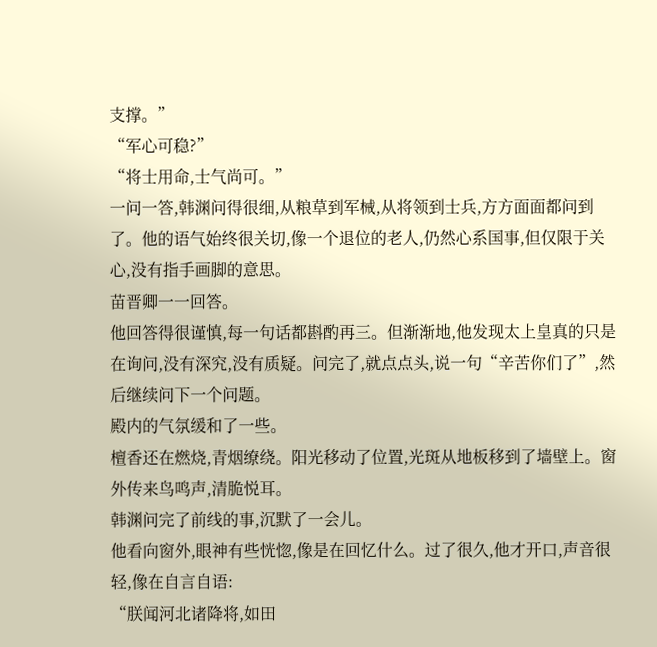支撑。”
“军心可稳?”
“将士用命,士气尚可。”
一问一答,韩渊问得很细,从粮草到军械,从将领到士兵,方方面面都问到了。他的语气始终很关切,像一个退位的老人,仍然心系国事,但仅限于关心,没有指手画脚的意思。
苗晋卿一一回答。
他回答得很谨慎,每一句话都斟酌再三。但渐渐地,他发现太上皇真的只是在询问,没有深究,没有质疑。问完了,就点点头,说一句“辛苦你们了”,然后继续问下一个问题。
殿内的气氛缓和了一些。
檀香还在燃烧,青烟缭绕。阳光移动了位置,光斑从地板移到了墙壁上。窗外传来鸟鸣声,清脆悦耳。
韩渊问完了前线的事,沉默了一会儿。
他看向窗外,眼神有些恍惚,像是在回忆什么。过了很久,他才开口,声音很轻,像在自言自语:
“朕闻河北诸降将,如田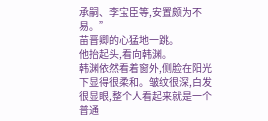承嗣、李宝臣等,安置颇为不易。”
苗晋卿的心猛地一跳。
他抬起头,看向韩渊。
韩渊依然看着窗外,侧脸在阳光下显得很柔和。皱纹很深,白发很显眼,整个人看起来就是一个普通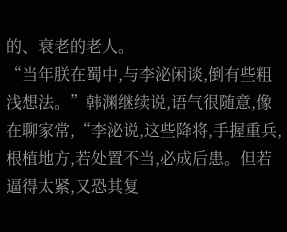的、衰老的老人。
“当年朕在蜀中,与李泌闲谈,倒有些粗浅想法。”韩渊继续说,语气很随意,像在聊家常,“李泌说,这些降将,手握重兵,根植地方,若处置不当,必成后患。但若逼得太紧,又恐其复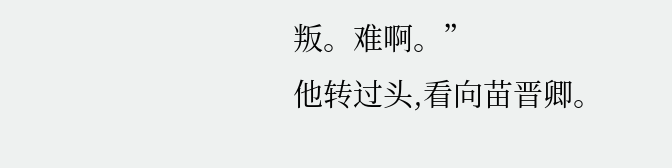叛。难啊。”
他转过头,看向苗晋卿。